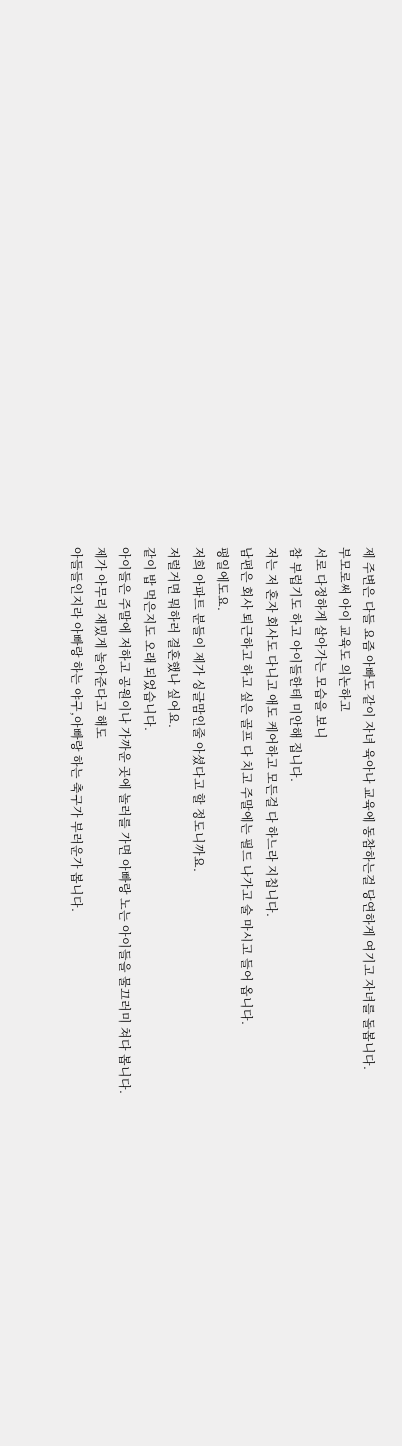제 주변은 다들 요즘 아빠도 같이 자녀 육아나 교육에 동참하는걸 당연하게 여기고 자녀를 돌봅니다.
부모로써 아이 교육도 의논하고
서로 다정하게 살아가는 모습을 보니
참 부럽기도 하고 아이들한테 미안해 집니다.
저는 저 혼자 회사도 다니고 애도 케어하고 모든걸 다 하느라 지칩니다.
남편은 회사 퇴근하고 하고 싶은 골프 다 치고 주말에는 필드 나가고 술 마시고 들어 옵니다.
평일에도요.
저희 아파트 분들이 제가 싱글맘인줄 아셨다고 할 정도니까요.
저럴거면 뭐하러 결혼했나 싶어요.
같이 밥 먹은지도 오래 되었습니다.
아이들은 주말에 저하고 공원이나 가까운 곳에 놀러를 가면 아빠랑 노는 아이들을 물끄러미 쳐다 봅니다.
제가 아무리 재밌게 놀아준다고 해도
아들들인지라 아빠랑 하는 야구,아빠랑 하는 축구가 부러운가 봅니다.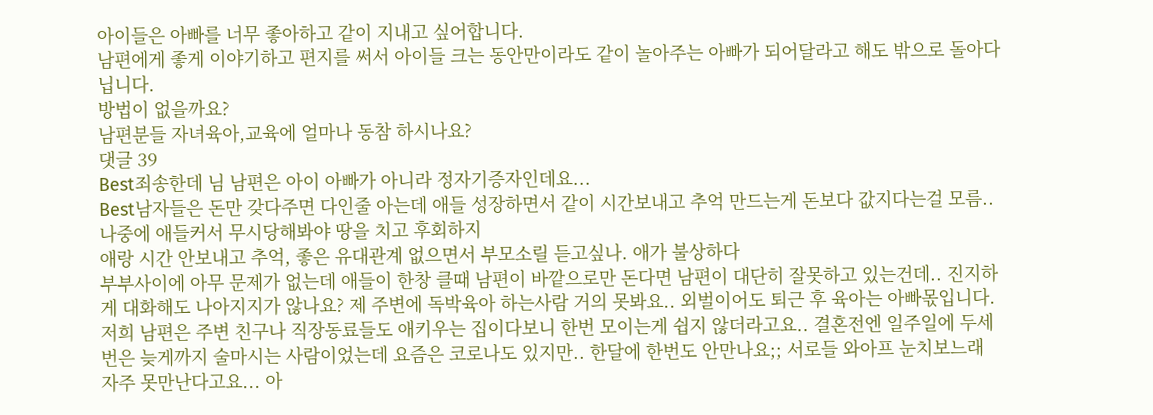아이들은 아빠를 너무 좋아하고 같이 지내고 싶어합니다.
남편에게 좋게 이야기하고 편지를 써서 아이들 크는 동안만이라도 같이 놀아주는 아빠가 되어달라고 해도 밖으로 돌아다닙니다.
방법이 없을까요?
남편분들 자녀육아,교육에 얼마나 동참 하시나요?
댓글 39
Best죄송한데 님 남편은 아이 아빠가 아니라 정자기증자인데요...
Best남자들은 돈만 갖다주면 다인줄 아는데 애들 성장하면서 같이 시간보내고 추억 만드는게 돈보다 값지다는걸 모름..나중에 애들커서 무시당해봐야 땅을 치고 후회하지
애랑 시간 안보내고 추억, 좋은 유대관계 없으면서 부모소릴 듣고싶나. 애가 불상하다
부부사이에 아무 문제가 없는데 애들이 한창 클때 남편이 바깥으로만 돈다면 남편이 대단히 잘못하고 있는건데.. 진지하게 대화해도 나아지지가 않나요? 제 주변에 독박육아 하는사람 거의 못봐요.. 외벌이어도 퇴근 후 육아는 아빠몫입니다. 저희 남편은 주변 친구나 직장동료들도 애키우는 집이다보니 한번 모이는게 쉽지 않더라고요.. 결혼전엔 일주일에 두세번은 늦게까지 술마시는 사람이었는데 요즘은 코로나도 있지만.. 한달에 한번도 안만나요;; 서로들 와아프 눈치보느래 자주 못만난다고요... 아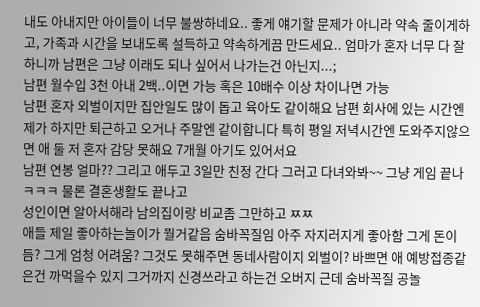내도 아내지만 아이들이 너무 불쌍하네요.. 좋게 얘기할 문제가 아니라 약속 줄이게하고, 가족과 시간을 보내도록 설득하고 약속하게끔 만드세요.. 엄마가 혼자 너무 다 잘하니까 남편은 그냥 이래도 되나 싶어서 나가는건 아닌지...;
남편 월수입 3천 아내 2백..이면 가능 혹은 10배수 이상 차이나면 가능
남편 혼자 외벌이지만 집안일도 많이 돕고 육아도 같이해요 남편 회사에 있는 시간엔 제가 하지만 퇴근하고 오거나 주말엔 같이합니다 특히 평일 저녁시간엔 도와주지않으면 애 둘 저 혼자 감당 못해요 7개월 아기도 있어서요
남편 연봉 얼마?? 그리고 애두고 3일만 친정 간다 그러고 다녀와봐~~ 그냥 게임 끝나 ㅋㅋㅋ 물론 결혼생활도 끝나고
성인이면 알아서해라 남의집이랑 비교좀 그만하고 ㅉㅉ
애들 제일 좋아하는놀이가 뭘거같음 숨바꼭질임 아주 자지러지게 좋아함 그게 돈이듬? 그게 엄청 어려움? 그것도 못해주면 동네사람이지 외벌이? 바쁘면 애 예방접종같은건 까먹을수 있지 그거까지 신경쓰라고 하는건 오버지 근데 숨바꼭질 공놀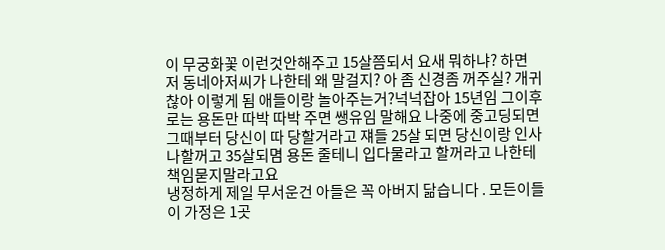이 무궁화꽃 이런것안해주고 15살쯤되서 요새 뭐하냐? 하면 저 동네아저씨가 나한테 왜 말걸지? 아 좀 신경좀 꺼주실? 개귀찮아 이렇게 됨 애들이랑 놀아주는거?넉넉잡아 15년임 그이후로는 용돈만 따박 따박 주면 쌩유임 말해요 나중에 중고딩되면 그때부터 당신이 따 당할거라고 쟤들 25살 되면 당신이랑 인사나할꺼고 35살되몀 용돈 줄테니 입다물라고 할꺼라고 나한테 책임묻지말라고요
냉정하게 제일 무서운건 아들은 꼭 아버지 닮습니다 . 모든이들이 가정은 1곳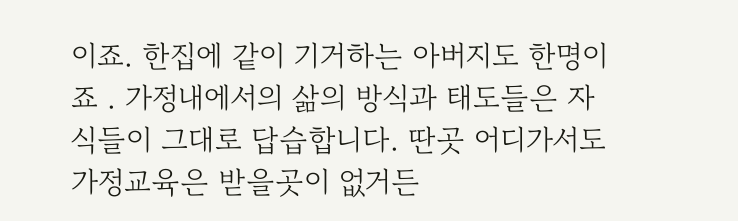이죠. 한집에 같이 기거하는 아버지도 한명이죠 . 가정내에서의 삶의 방식과 태도들은 자식들이 그대로 답습합니다. 딴곳 어디가서도 가정교육은 받을곳이 없거든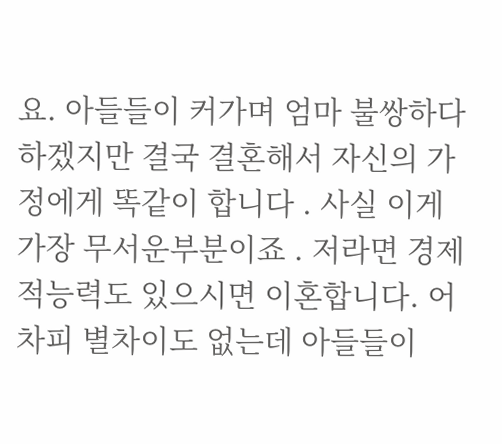요. 아들들이 커가며 엄마 불쌍하다하겠지만 결국 결혼해서 자신의 가정에게 똑같이 합니다 . 사실 이게 가장 무서운부분이죠 . 저라면 경제적능력도 있으시면 이혼합니다. 어차피 별차이도 없는데 아들들이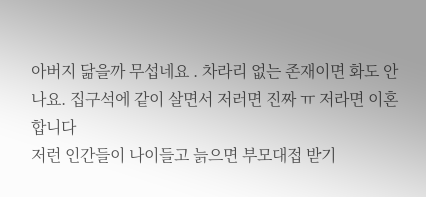아버지 닮을까 무섭네요 . 차라리 없는 존재이면 화도 안나요. 집구석에 같이 살면서 저러면 진짜 ㅠ 저라면 이혼합니다
저런 인간들이 나이들고 늙으면 부모대접 받기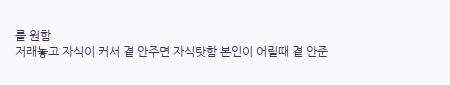를 원함
저래놓고 자식이 커서 곁 안주면 자식탓함 본인이 어릴때 곁 안준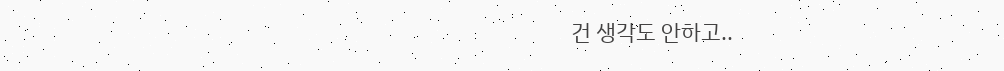건 생각도 안하고..